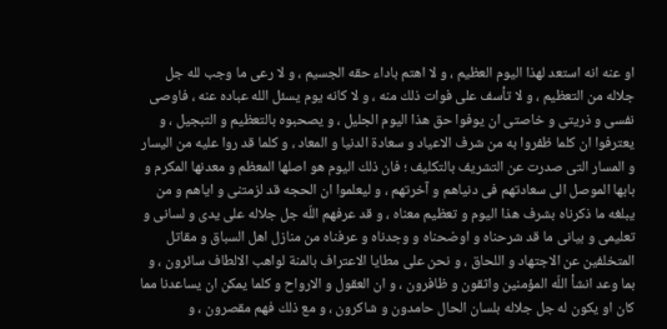او عنه انه استعد لهذا اليوم العظيم ، و لا اهتم باداء حقه الجسيم ، و لا رعى ما وجب لله جل جلاله من التعظيم ، و لا تأسف على فوات ذلك منه ، و لا كانه يوم يسئل الله عباده عنه ، فاوصى نفسى و ذريتى و خاصتى ان يوفوا حق هذا اليوم الجليل ، و يصحبوه بالتعظيم و التبجيل ، و يعترفوا ان كلما ظفروا به من شرف الاعياد و سعادة الدنيا و المعاد ، و كلما قد روا عليه من اليسار و المسار التى صدرت عن التشريف بالتكليف ؛ فان ذلك اليوم هو اصلها المعظم و معدنها المكرم و بابها الموصل الى سعادتهم فى دنياهم و آخرتهم ، و ليعلموا ان الحجه قد لزمتنى و اياهم و من يبلغه ما ذكرناه بشرف هذا اليوم و تعظيم معناه ، و قد عرفهم اللّه جل جلاله على يدى و لسانى و تعليمى و بيانى ما قد شرحناه و اوضحناه و وجدناه و عرفناه من منازل اهل السباق و مقاتل المتخلفين عن الاجتهاد و اللحاق ، و نحن على مطايا الاعتراف بالمنة لواهب الالطاف سائرون ، و بما وعد انشأ اللّه المؤمنين واثقون و ظافرون ، و ان العقول و الارواح و كلما يمكن ان يساعدنا مما كان او يكون له جل جلاله بلسان الحال حامدون و شاكرون ، و مع ذلك فهم مقصرون ، و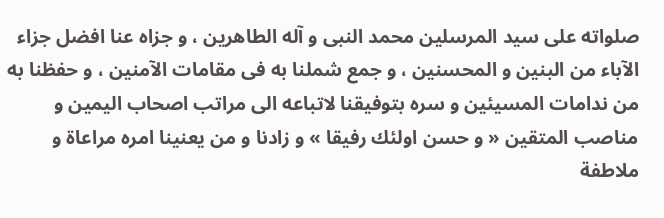صلواته على سيد المرسلين محمد النبى و آله الطاهرين ، و جزاه عنا افضل جزاء الآباء من البنين و المحسنين ، و جمع شملنا به فى مقامات الآمنين ، و حفظنا به من ندامات المسيئين و سره بتوفيقنا لاتباعه الى مراتب اصحاب اليمين و مناصب المتقين « و حسن اولئك رفيقا » و زادنا و من يعنينا امره مراعاة و ملاطفة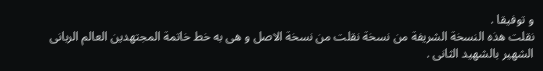و توفيقا .
نقلت هذه النسخة الشريفة من نسخة نقلت من نسخة الاصل و هى به خط خاتمة المجتهدين العالم الربانى الشهير بالشهيد الثانى .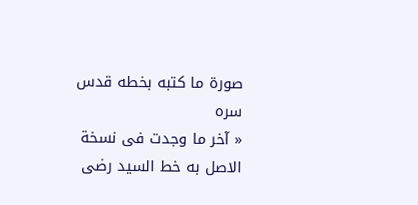صورة ما كتبه بخطه قدس سره
« آخر ما وجدت فى نسخة الاصل به خط السيد رضى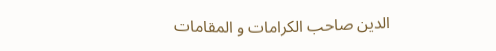الدين صاحب الكرامات و المقامات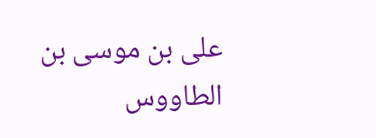على بن موسى بن الطاووس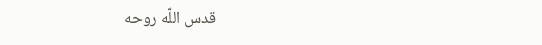قدس اللّه روحه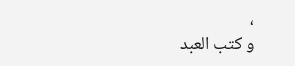،
و كتب العبد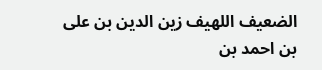الضعيف اللهيف زين الدين بن على بن احمد بن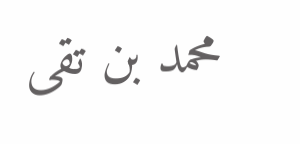محمد بن تقى